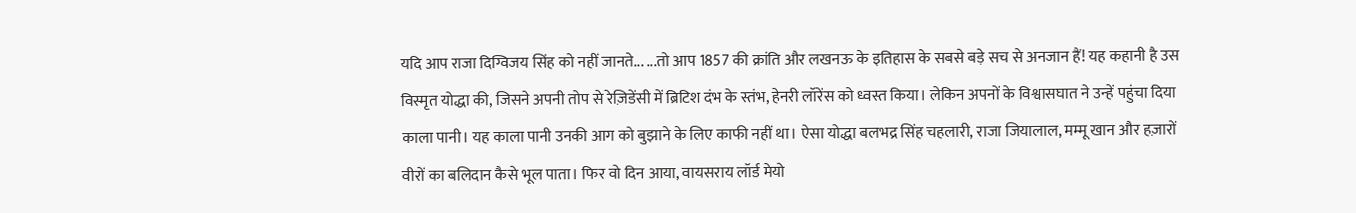यदि आप राजा दिग्विजय सिंह को नहीं जानते... ...तो आप 1857 की क्रांति और लखनऊ के इतिहास के सबसे बड़े सच से अनजान हैं! यह कहानी है उस विस्मृत योद्धा की, जिसने अपनी तोप से रेज़िडेंसी में ब्रिटिश दंभ के स्तंभ, हेनरी लॉरेंस को ध्वस्त किया। लेकिन अपनों के विश्वासघात ने उन्हें पहुंचा दिया काला पानी। यह काला पानी उनकी आग को बुझाने के लिए काफी नहीं था। ऐसा योद्धा बलभद्र सिंह चहलारी, राजा जियालाल, मम्मू खान और हज़ारों वीरों का बलिदान कैसे भूल पाता। फिर वो दिन आया, वायसराय लॉर्ड मेयो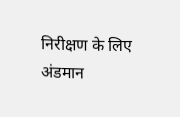निरीक्षण के लिए अंडमान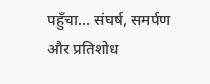पहुँचा... संघर्ष, समर्पण और प्रतिशोध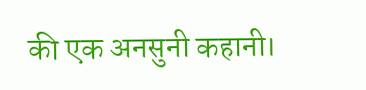की एक अनसुनी कहानी।